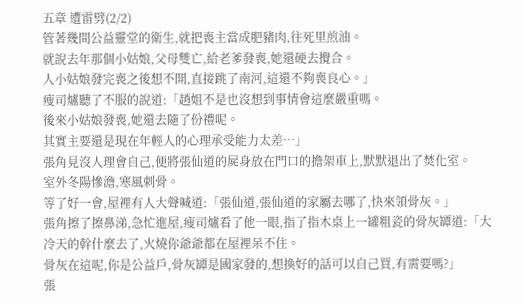五章 遭雷劈(2/2)
管著幾間公益靈堂的衛生,就把喪主當成肥豬肉,往死里煎油。
就說去年那個小姑娘,父母雙亡,給老爹發喪,她還硬去攪合。
人小姑娘發完喪之後想不開,直接跳了南河,這還不夠喪良心。」
瘦司爐聽了不服的說道:「趙姐不是也沒想到事情會這麼嚴重嗎。
後來小姑娘發喪,她還去隨了份禮呢。
其實主要還是現在年輕人的心理承受能力太差…」
張角見沒人理會自己,便將張仙道的屍身放在門口的擔架車上,默默退出了焚化室。
室外冬陽慘澹,寒風刺骨。
等了好一會,屋裡有人大聲喊道:「張仙道,張仙道的家屬去哪了,快來領骨灰。」
張角擦了擦鼻涕,急忙進屋,瘦司爐看了他一眼,指了指木桌上一罐粗瓷的骨灰罈道:「大冷天的幹什麼去了,火燒你爺爺都在屋裡呆不住。
骨灰在這呢,你是公益戶,骨灰罈是國家發的,想換好的話可以自己買,有需要嗎?」
張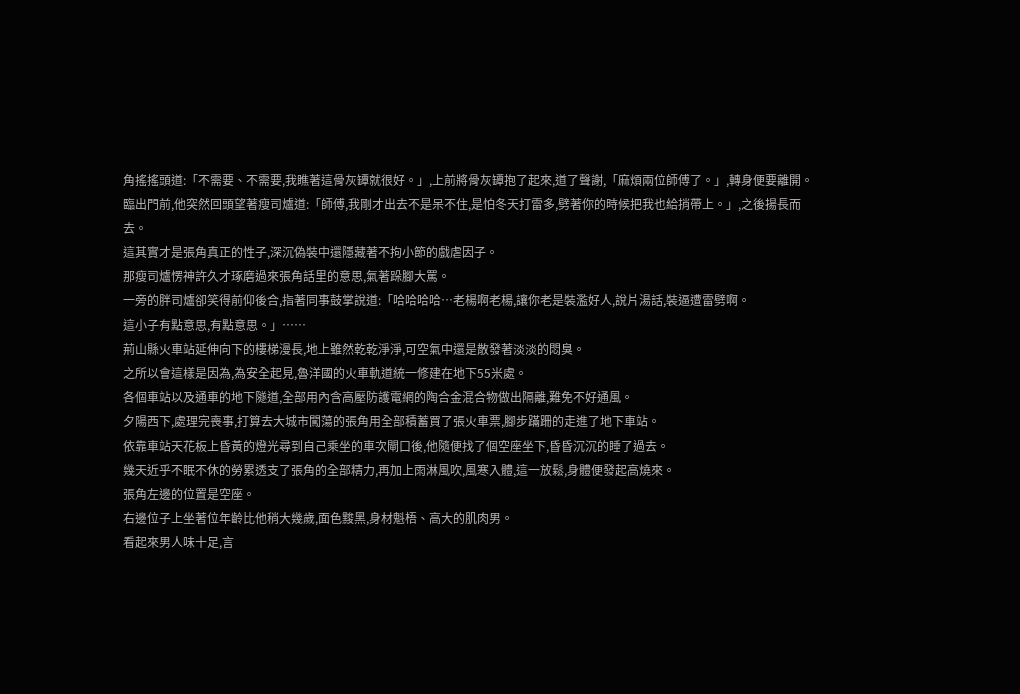角搖搖頭道:「不需要、不需要,我瞧著這骨灰罈就很好。」,上前將骨灰罈抱了起來,道了聲謝,「麻煩兩位師傅了。」,轉身便要離開。
臨出門前,他突然回頭望著瘦司爐道:「師傅,我剛才出去不是呆不住,是怕冬天打雷多,劈著你的時候把我也給捎帶上。」,之後揚長而去。
這其實才是張角真正的性子,深沉偽裝中還隱藏著不拘小節的戲虐因子。
那瘦司爐愣神許久才琢磨過來張角話里的意思,氣著跺腳大罵。
一旁的胖司爐卻笑得前仰後合,指著同事鼓掌說道:「哈哈哈哈…老楊啊老楊,讓你老是裝濫好人,說片湯話,裝逼遭雷劈啊。
這小子有點意思,有點意思。」……
荊山縣火車站延伸向下的樓梯漫長,地上雖然乾乾淨淨,可空氣中還是散發著淡淡的悶臭。
之所以會這樣是因為,為安全起見,魯洋國的火車軌道統一修建在地下55米處。
各個車站以及通車的地下隧道,全部用內含高壓防護電網的陶合金混合物做出隔離,難免不好通風。
夕陽西下,處理完喪事,打算去大城市闖蕩的張角用全部積蓄買了張火車票,腳步蹣跚的走進了地下車站。
依靠車站天花板上昏黃的燈光尋到自己乘坐的車次閘口後,他隨便找了個空座坐下,昏昏沉沉的睡了過去。
幾天近乎不眠不休的勞累透支了張角的全部精力,再加上雨淋風吹,風寒入體,這一放鬆,身體便發起高燒來。
張角左邊的位置是空座。
右邊位子上坐著位年齡比他稍大幾歲,面色黢黑,身材魁梧、高大的肌肉男。
看起來男人味十足,言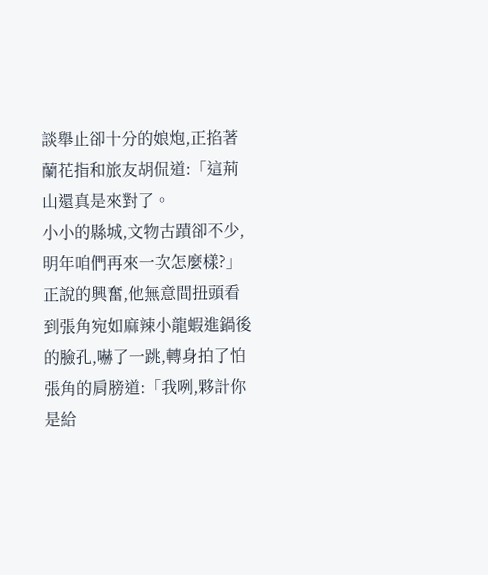談舉止卻十分的娘炮,正掐著蘭花指和旅友胡侃道:「這荊山還真是來對了。
小小的縣城,文物古蹟卻不少,明年咱們再來一次怎麼樣?」
正說的興奮,他無意間扭頭看到張角宛如麻辣小龍蝦進鍋後的臉孔,嚇了一跳,轉身拍了怕張角的肩膀道:「我咧,夥計你是給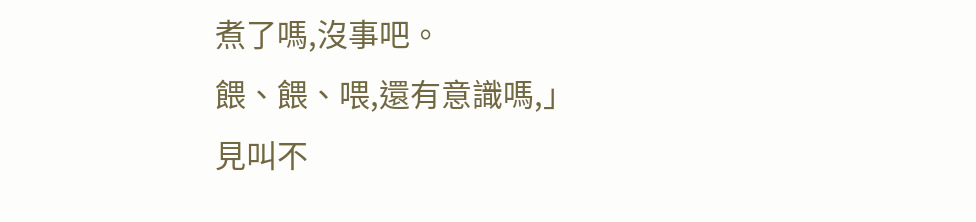煮了嗎,沒事吧。
餵、餵、喂,還有意識嗎,」
見叫不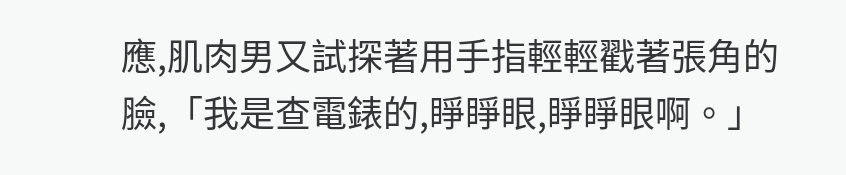應,肌肉男又試探著用手指輕輕戳著張角的臉,「我是查電錶的,睜睜眼,睜睜眼啊。」